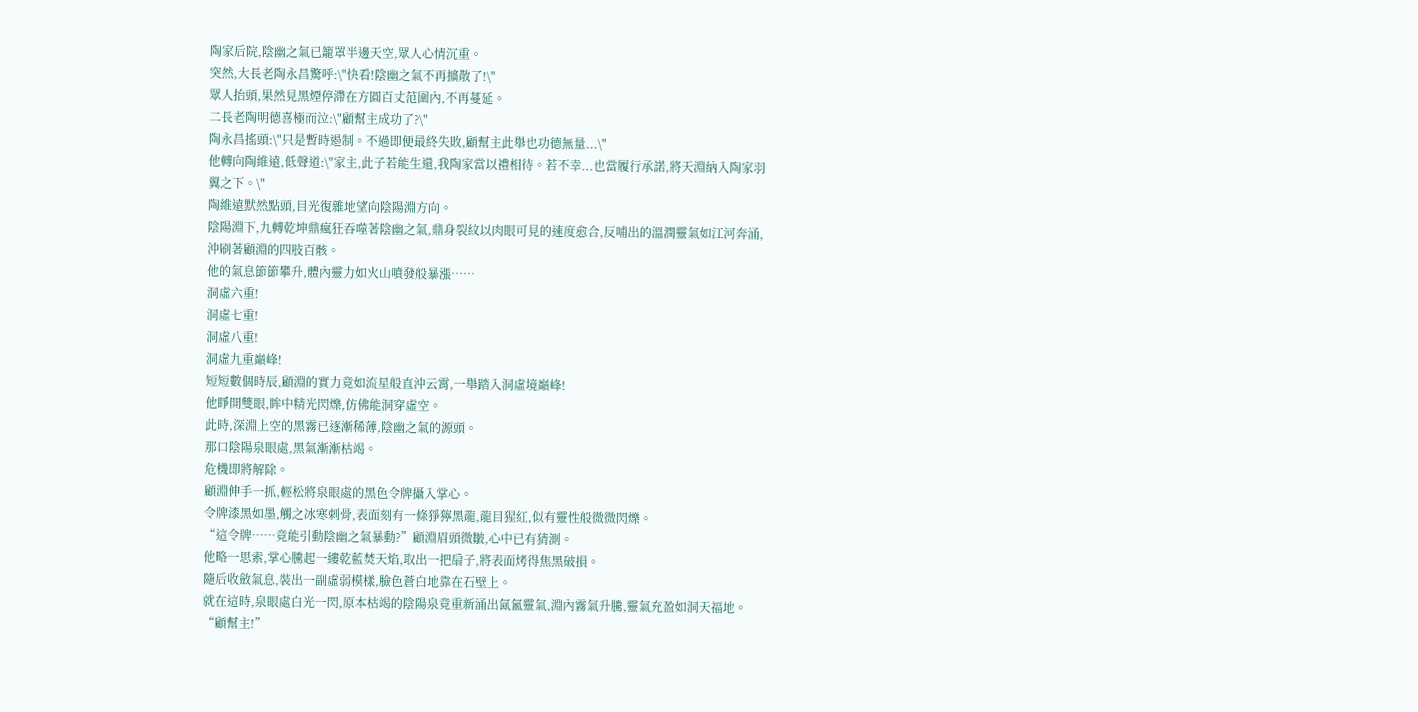陶家后院,陰幽之氣已籠罩半邊天空,眾人心情沉重。
突然,大長老陶永昌驚呼:\"快看!陰幽之氣不再擴散了!\"
眾人抬頭,果然見黑煙停滯在方圓百丈范圍內,不再蔓延。
二長老陶明德喜極而泣:\"顧幫主成功了?\"
陶永昌搖頭:\"只是暫時遏制。不過即便最終失敗,顧幫主此舉也功德無量...\"
他轉向陶維遠,低聲道:\"家主,此子若能生還,我陶家當以禮相待。若不幸...也當履行承諾,將天淵納入陶家羽翼之下。\"
陶維遠默然點頭,目光復雜地望向陰陽淵方向。
陰陽淵下,九轉乾坤鼎瘋狂吞噬著陰幽之氣,鼎身裂紋以肉眼可見的速度愈合,反哺出的溫潤靈氣如江河奔涌,沖刷著顧淵的四肢百骸。
他的氣息節節攀升,體內靈力如火山噴發般暴漲……
洞虛六重!
洞虛七重!
洞虛八重!
洞虛九重巔峰!
短短數個時辰,顧淵的實力竟如流星般直沖云霄,一舉踏入洞虛境巔峰!
他睜開雙眼,眸中精光閃爍,仿佛能洞穿虛空。
此時,深淵上空的黑霧已逐漸稀薄,陰幽之氣的源頭。
那口陰陽泉眼處,黑氣漸漸枯竭。
危機即將解除。
顧淵伸手一抓,輕松將泉眼處的黑色令牌攝入掌心。
令牌漆黑如墨,觸之冰寒刺骨,表面刻有一條猙獰黑龍,龍目猩紅,似有靈性般微微閃爍。
“這令牌……竟能引動陰幽之氣暴動?”顧淵眉頭微皺,心中已有猜測。
他略一思索,掌心騰起一縷乾藍焚天焰,取出一把扇子,將表面烤得焦黑破損。
隨后收斂氣息,裝出一副虛弱模樣,臉色蒼白地靠在石壁上。
就在這時,泉眼處白光一閃,原本枯竭的陰陽泉竟重新涌出氤氳靈氣,淵內霧氣升騰,靈氣充盈如洞天福地。
“顧幫主!”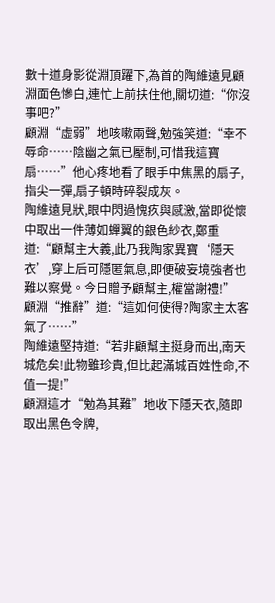數十道身影從淵頂躍下,為首的陶維遠見顧淵面色慘白,連忙上前扶住他,關切道:“你沒事吧?”
顧淵“虛弱”地咳嗽兩聲,勉強笑道:“幸不辱命……陰幽之氣已壓制,可惜我這寶扇……”他心疼地看了眼手中焦黑的扇子,指尖一彈,扇子頓時碎裂成灰。
陶維遠見狀,眼中閃過愧疚與感激,當即從懷中取出一件薄如蟬翼的銀色紗衣,鄭重道:“顧幫主大義,此乃我陶家異寶‘隱天衣’,穿上后可隱匿氣息,即便破妄境強者也難以察覺。今日贈予顧幫主,權當謝禮!”
顧淵“推辭”道:“這如何使得?陶家主太客氣了……”
陶維遠堅持道:“若非顧幫主挺身而出,南天城危矣!此物雖珍貴,但比起滿城百姓性命,不值一提!”
顧淵這才“勉為其難”地收下隱天衣,隨即取出黑色令牌,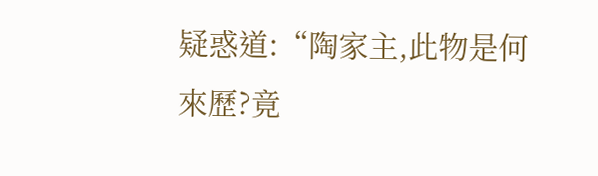疑惑道:“陶家主,此物是何來歷?竟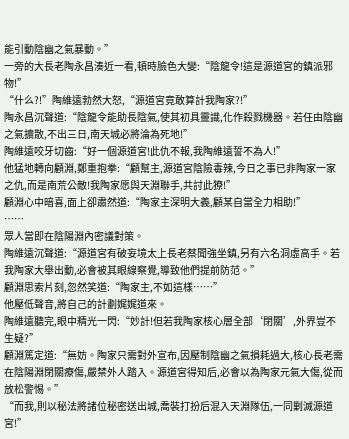能引動陰幽之氣暴動。”
一旁的大長老陶永昌湊近一看,頓時臉色大變:“陰龍令!這是源道宮的鎮派邪物!”
“什么?!”陶維遠勃然大怒,“源道宮竟敢算計我陶家?!”
陶永昌沉聲道:“陰龍令能助長陰氣,使其初具靈識,化作殺戮機器。若任由陰幽之氣擴散,不出三日,南天城必將淪為死地!”
陶維遠咬牙切齒:“好一個源道宮!此仇不報,我陶維遠誓不為人!”
他猛地轉向顧淵,鄭重抱拳:“顧幫主,源道宮陰險毒辣,今日之事已非陶家一家之仇,而是南荒公敵!我陶家愿與天淵聯手,共討此獠!”
顧淵心中暗喜,面上卻肅然道:“陶家主深明大義,顧某自當全力相助!”
……
眾人當即在陰陽淵內密議對策。
陶維遠沉聲道:“源道宮有破妄境太上長老蔡聞強坐鎮,另有六名洞虛高手。若我陶家大舉出動,必會被其眼線察覺,導致他們提前防范。”
顧淵思索片刻,忽然笑道:“陶家主,不如這樣……”
他壓低聲音,將自己的計劃娓娓道來。
陶維遠聽完,眼中精光一閃:“妙計!但若我陶家核心層全部‘閉關’,外界豈不生疑?”
顧淵篤定道:“無妨。陶家只需對外宣布,因壓制陰幽之氣損耗過大,核心長老需在陰陽淵閉關療傷,嚴禁外人踏入。源道宮得知后,必會以為陶家元氣大傷,從而放松警惕。”
“而我,則以秘法將諸位秘密送出城,喬裝打扮后混入天淵隊伍,一同剿滅源道宮!”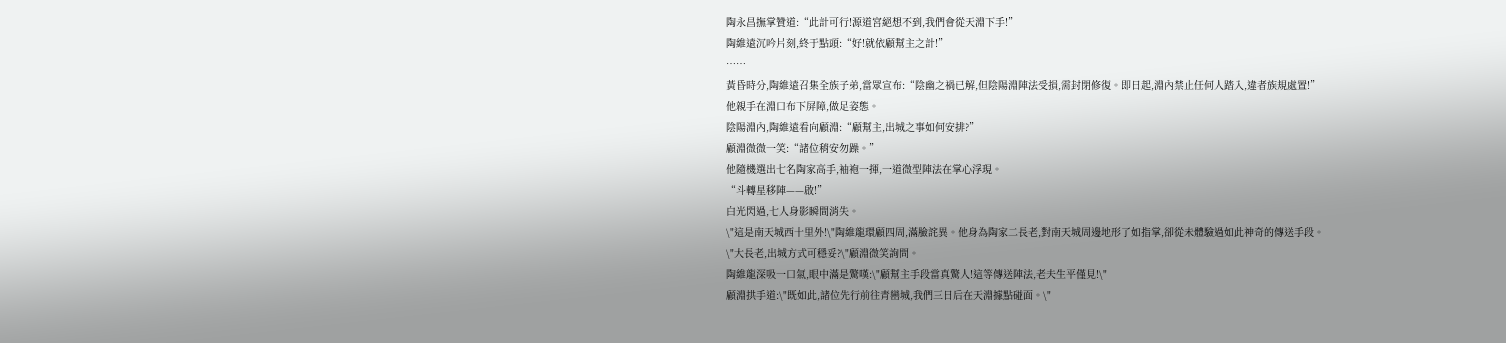陶永昌撫掌贊道:“此計可行!源道宮絕想不到,我們會從天淵下手!”
陶維遠沉吟片刻,終于點頭:“好!就依顧幫主之計!”
……
黃昏時分,陶維遠召集全族子弟,當眾宣布:“陰幽之禍已解,但陰陽淵陣法受損,需封閉修復。即日起,淵內禁止任何人踏入,違者族規處置!”
他親手在淵口布下屏障,做足姿態。
陰陽淵內,陶維遠看向顧淵:“顧幫主,出城之事如何安排?”
顧淵微微一笑:“諸位稍安勿躁。”
他隨機選出七名陶家高手,袖袍一揮,一道微型陣法在掌心浮現。
“斗轉星移陣——啟!”
白光閃過,七人身影瞬間消失。
\"這是南天城西十里外!\"陶維龍環顧四周,滿臉詫異。他身為陶家二長老,對南天城周邊地形了如指掌,卻從未體驗過如此神奇的傳送手段。
\"大長老,出城方式可穩妥?\"顧淵微笑詢問。
陶維龍深吸一口氣,眼中滿是驚嘆:\"顧幫主手段當真驚人!這等傳送陣法,老夫生平僅見!\"
顧淵拱手道:\"既如此,諸位先行前往青巒城,我們三日后在天淵據點碰面。\"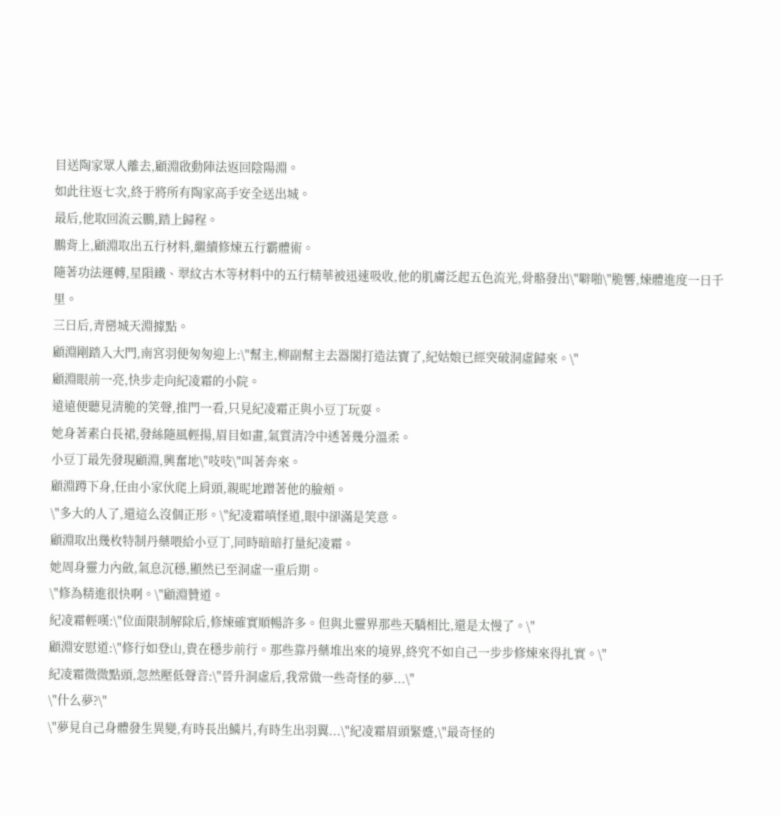目送陶家眾人離去,顧淵啟動陣法返回陰陽淵。
如此往返七次,終于將所有陶家高手安全送出城。
最后,他取回流云鵬,踏上歸程。
鵬背上,顧淵取出五行材料,繼續修煉五行霸體術。
隨著功法運轉,星隕鐵、翠紋古木等材料中的五行精華被迅速吸收,他的肌膚泛起五色流光,骨骼發出\"噼啪\"脆響,煉體進度一日千里。
三日后,青巒城天淵據點。
顧淵剛踏入大門,南宮羽便匆匆迎上:\"幫主,柳副幫主去器閣打造法寶了,紀姑娘已經突破洞虛歸來。\"
顧淵眼前一亮,快步走向紀凌霜的小院。
遠遠便聽見清脆的笑聲,推門一看,只見紀凌霜正與小豆丁玩耍。
她身著素白長裙,發絲隨風輕揚,眉目如畫,氣質清冷中透著幾分溫柔。
小豆丁最先發現顧淵,興奮地\"吱吱\"叫著奔來。
顧淵蹲下身,任由小家伙爬上肩頭,親昵地蹭著他的臉頰。
\"多大的人了,還這么沒個正形。\"紀凌霜嗔怪道,眼中卻滿是笑意。
顧淵取出幾枚特制丹藥喂給小豆丁,同時暗暗打量紀凌霜。
她周身靈力內斂,氣息沉穩,顯然已至洞虛一重后期。
\"修為精進很快啊。\"顧淵贊道。
紀凌霜輕嘆:\"位面限制解除后,修煉確實順暢許多。但與北靈界那些天驕相比,還是太慢了。\"
顧淵安慰道:\"修行如登山,貴在穩步前行。那些靠丹藥堆出來的境界,終究不如自己一步步修煉來得扎實。\"
紀凌霜微微點頭,忽然壓低聲音:\"晉升洞虛后,我常做一些奇怪的夢...\"
\"什么夢?\"
\"夢見自己身體發生異變,有時長出鱗片,有時生出羽翼...\"紀凌霜眉頭緊蹙,\"最奇怪的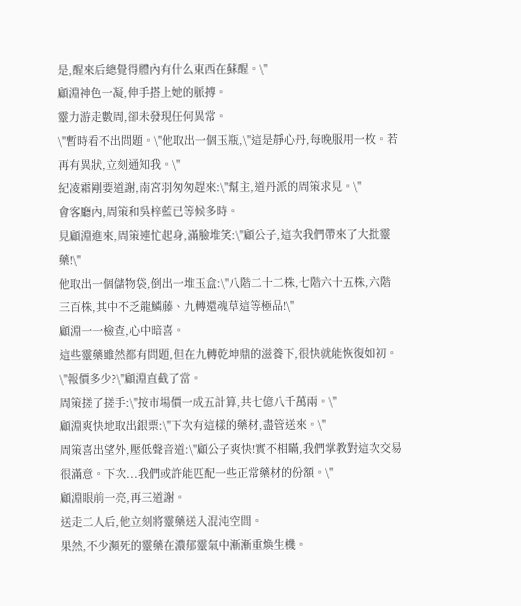是,醒來后總覺得體內有什么東西在蘇醒。\"
顧淵神色一凝,伸手搭上她的脈搏。
靈力游走數周,卻未發現任何異常。
\"暫時看不出問題。\"他取出一個玉瓶,\"這是靜心丹,每晚服用一枚。若再有異狀,立刻通知我。\"
紀凌霜剛要道謝,南宮羽匆匆趕來:\"幫主,道丹派的周策求見。\"
會客廳內,周策和吳梓藍已等候多時。
見顧淵進來,周策連忙起身,滿臉堆笑:\"顧公子,這次我們帶來了大批靈藥!\"
他取出一個儲物袋,倒出一堆玉盒:\"八階二十二株,七階六十五株,六階三百株,其中不乏龍鱗藤、九轉還魂草這等極品!\"
顧淵一一檢查,心中暗喜。
這些靈藥雖然都有問題,但在九轉乾坤鼎的滋養下,很快就能恢復如初。
\"報價多少?\"顧淵直截了當。
周策搓了搓手:\"按市場價一成五計算,共七億八千萬兩。\"
顧淵爽快地取出銀票:\"下次有這樣的藥材,盡管送來。\"
周策喜出望外,壓低聲音道:\"顧公子爽快!實不相瞞,我們掌教對這次交易很滿意。下次...我們或許能匹配一些正常藥材的份額。\"
顧淵眼前一亮,再三道謝。
送走二人后,他立刻將靈藥送入混沌空間。
果然,不少瀕死的靈藥在濃郁靈氣中漸漸重煥生機。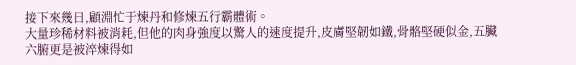接下來幾日,顧淵忙于煉丹和修煉五行霸體術。
大量珍稀材料被消耗,但他的肉身強度以驚人的速度提升,皮膚堅韌如鐵,骨骼堅硬似金,五臟六腑更是被淬煉得如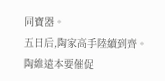同寶器。
五日后,陶家高手陸續到齊。
陶維遠本要催促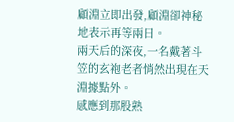顧淵立即出發,顧淵卻神秘地表示再等兩日。
兩天后的深夜,一名戴著斗笠的玄袍老者悄然出現在天淵據點外。
感應到那股熟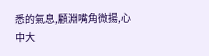悉的氣息,顧淵嘴角微揚,心中大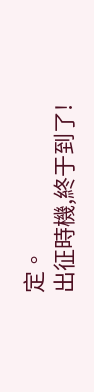定。
出征時機,終于到了!